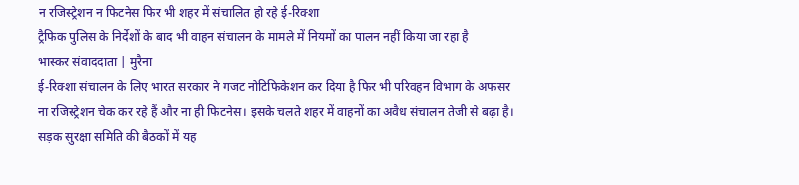न रजिस्ट्रेशन न फिटनेस फिर भी शहर में संचालित हो रहे ई-रिक्शा
ट्रैफिक पुलिस के निर्देशों के बाद भी वाहन संचालन के मामले में नियमों का पालन नहीं किया जा रहा है
भास्कर संवाददाता | मुरैना
ई-रिक्शा संचालन के लिए भारत सरकार ने गजट नोटिफिकेशन कर दिया है फिर भी परिवहन विभाग के अफसर ना रजिस्ट्रेशन चेक कर रहे हैं और ना ही फिटनेस। इसके चलते शहर में वाहनों का अवैध संचालन तेजी से बढ़ा है। सड़क सुरक्षा समिति की बैठकों में यह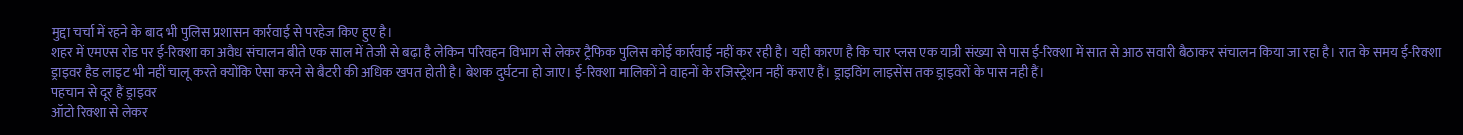मुद्दा चर्चा में रहने के बाद भी पुलिस प्रशासन कार्रवाई से परहेज किए हुए है।
शहर में एमएस रोड पर ई-रिक्शा का अवैध संचालन बीते एक साल में तेजी से बढ़ा है लेकिन परिवहन विभाग से लेकर ट्रैफिक पुलिस कोई कार्रवाई नहीं कर रही है। यही कारण है कि चार प्लस एक यात्री संख्या से पास ई-रिक्शा में सात से आठ सवारी बैठाकर संचालन किया जा रहा है। रात के समय ई-रिक्शा ड्राइवर हैड लाइट भी नहीं चालू करते क्योंकि ऐसा करने से बैटरी की अधिक खपत होती है। बेशक दुर्घटना हो जाए। ई-रिक्शा मालिकों ने वाहनों के रजिस्ट्रेशन नहीं कराए हैं। ड्राइविंग लाइसेंस तक ड्राइवरों के पास नही हैं।
पहचान से दूर हैं ड्राइवर
ऑटो रिक्शा से लेकर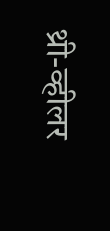थ्री-व्हीलर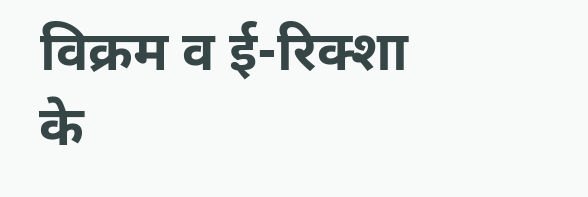विक्रम व ई-रिक्शा के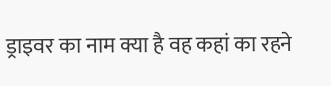ड्राइवर का नाम क्या है वह कहां का रहने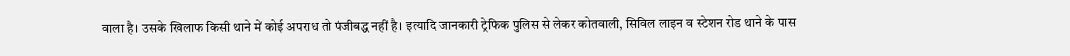वाला है। उसके खिलाफ किसी थाने में कोई अपराध तो पंजीबद्ध नहीं है। इत्यादि जानकारी ट्रेफिक पुलिस से लेकर कोतवाली, सिविल लाइन व स्टेशन रोड थाने के पास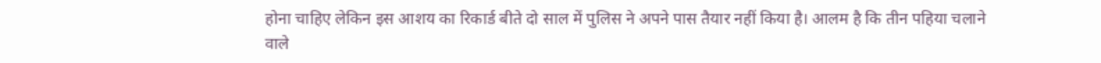होना चाहिए लेकिन इस आशय का रिकार्ड बीते दो साल में पुलिस ने अपने पास तैयार नहीं किया है। आलम है कि तीन पहिया चलाने वाले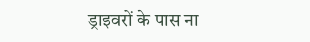ड्राइवरों के पास ना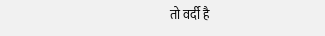तो वर्दी है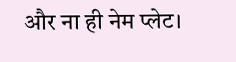और ना ही नेम प्लेट।